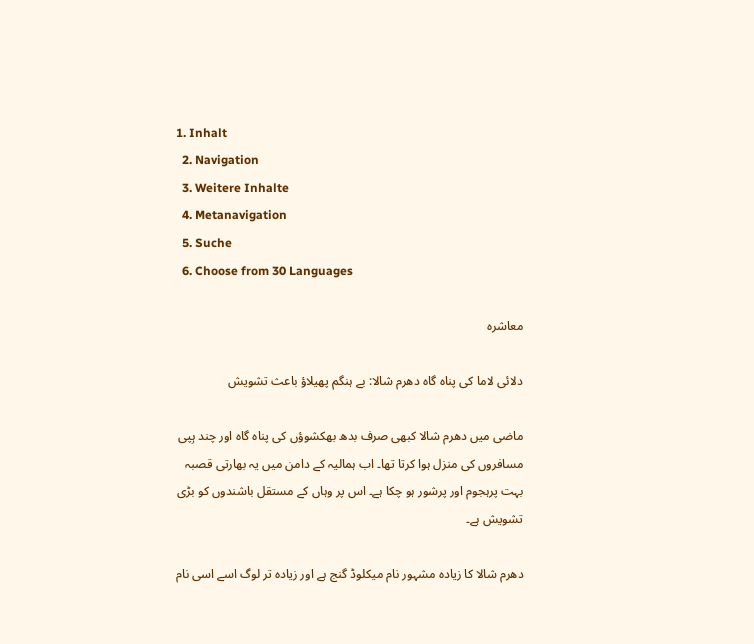1. Inhalt
  2. Navigation
  3. Weitere Inhalte
  4. Metanavigation
  5. Suche
  6. Choose from 30 Languages

معاشرہ

دلائی لاما کی پناہ گاہ دھرم شالا: بے ہنگم پھیلاؤ باعث تشویش

ماضی میں دھرم شالا کبھی صرف بدھ بھکشوؤں کی پناہ گاہ اور چند ہِپی مسافروں کی منزل ہوا کرتا تھا۔ اب ہمالیہ کے دامن میں یہ بھارتی قصبہ بہت پرہجوم اور پرشور ہو چکا ہے۔ اس پر وہاں کے مستقل باشندوں کو بڑی تشویش ہے۔

دھرم شالا کا زیادہ مشہور نام میکلوڈ گنج ہے اور زیادہ تر لوگ اسے اسی نام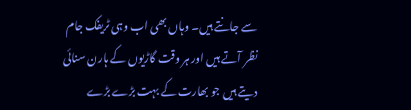سے جانتے ہیں۔ وہاں بھی اب وہی ٹریفک جام نظر آتے ہیں اور ہر وقت گاڑیوں کے ہارن سنائی دیتے ہیں جو بھارت کے بہت بڑے بڑے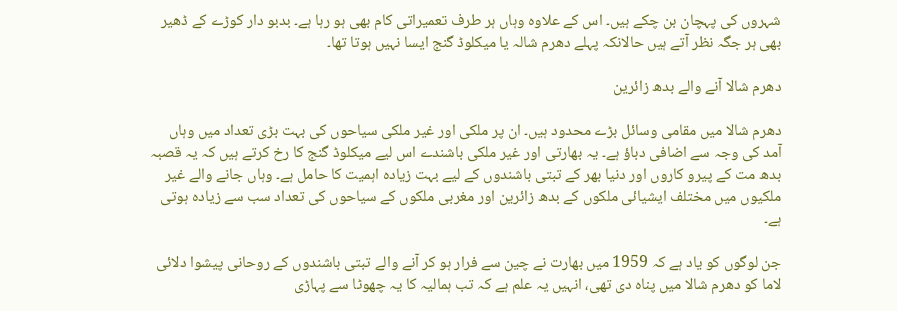شہروں کی پہچان بن چکے ہیں۔ اس کے علاوہ وہاں ہر طرف تعمیراتی کام بھی ہو رہا ہے۔ بدبو دار کوڑے کے ڈھیر بھی ہر جگہ نظر آتے ہیں حالانکہ پہلے دھرم شالہ یا میکلوڈ گنج ایسا نہیں ہوتا تھا۔

دھرم شالا آنے والے بدھ زائرین

دھرم شالا میں مقامی وسائل بڑے محدود ہیں۔ ان پر ملکی اور غیر ملکی سیاحوں کی بہت بڑی تعداد میں وہاں آمد کی وجہ سے اضافی دباؤ ہے۔ یہ بھارتی اور غیر ملکی باشندے اس لیے میکلوڈ گنج کا رخ کرتے ہیں کہ یہ قصبہ بدھ مت کے پیرو کاروں اور دنیا بھر کے تبتی باشندوں کے لیے بہت زیادہ اہمیت کا حامل ہے۔ وہاں جانے والے غیر ملکیوں میں مختلف ایشیائی ملکوں کے بدھ زائرین اور مغربی ملکوں کے سیاحوں کی تعداد سب سے زیادہ ہوتی ہے۔

جن لوگوں کو یاد ہے کہ 1959 میں بھارت نے چین سے فرار ہو کر آنے والے تبتی باشندوں کے روحانی پیشوا دلائی لاما کو دھرم شالا میں پناہ دی تھی، انہیں یہ علم ہے کہ تب ہمالیہ کا یہ چھوٹا سے پہاڑی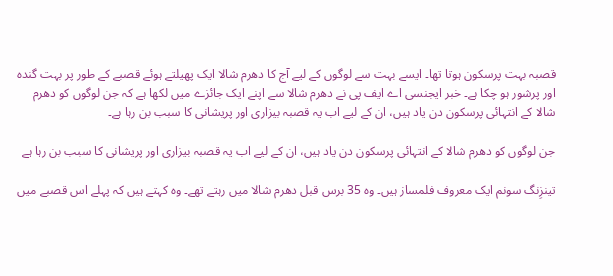قصبہ بہت پرسکون ہوتا تھا۔ ایسے بہت سے لوگوں کے لیے آج کا دھرم شالا ایک پھیلتے ہوئے قصبے کے طور پر بہت گندہ اور پرشور ہو چکا ہے۔ خبر ایجنسی اے ایف پی نے دھرم شالا سے اپنے ایک جائزے میں لکھا ہے کہ جن لوگوں کو دھرم شالا کے انتہائی پرسکون دن یاد ہیں، ان کے لیے اب یہ قصبہ بیزاری اور پریشانی کا سبب بن رہا ہے۔

جن لوگوں کو دھرم شالا کے انتہائی پرسکون دن یاد ہیں، ان کے لیے اب یہ قصبہ بیزاری اور پریشانی کا سبب بن رہا ہے

تینزِنگ سونم ایک معروف فلمساز ہیں۔ وہ 35 برس قبل دھرم شالا میں رہتے تھے۔ وہ کہتے ہیں کہ پہلے اس قصبے میں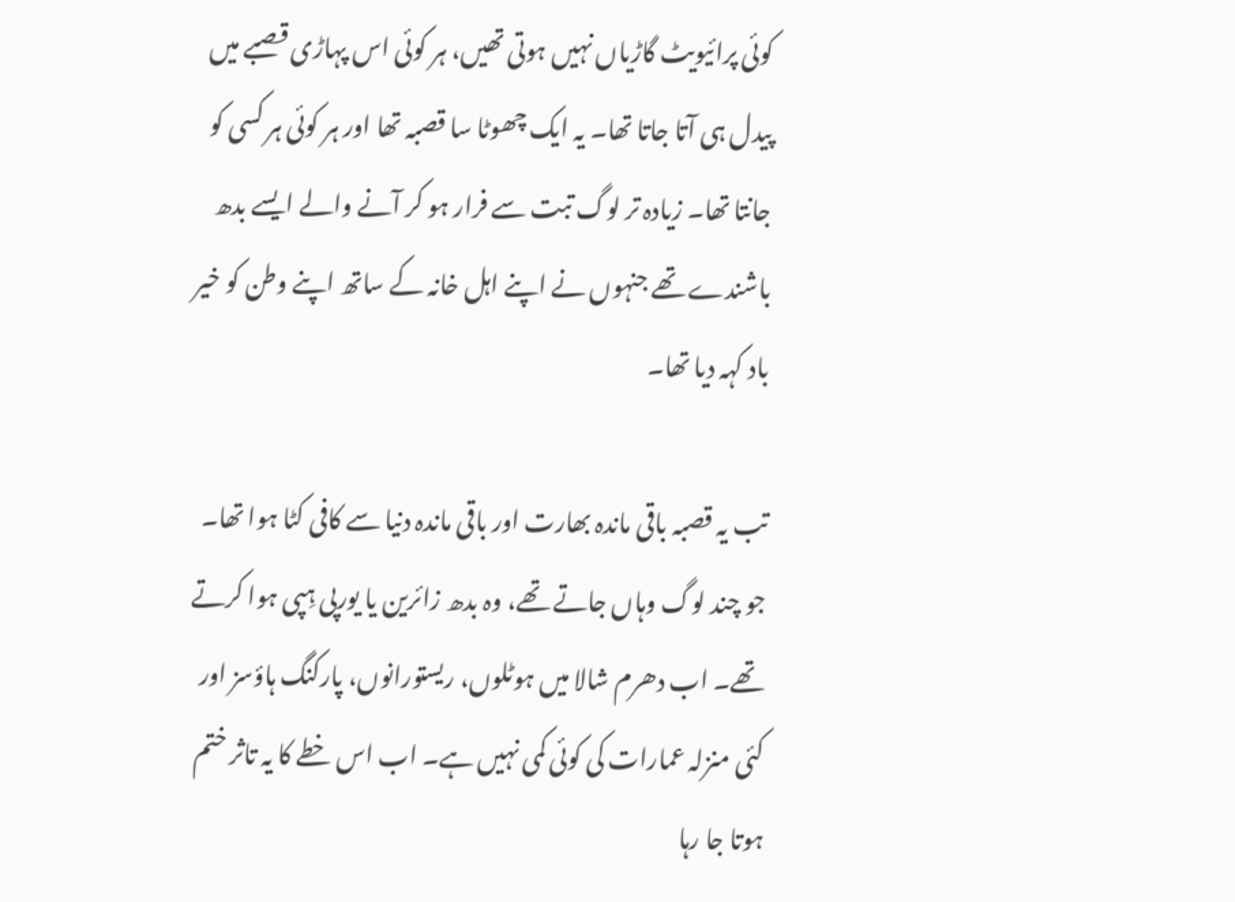کوئی پرائیویٹ گاڑیاں نہیں ہوتی تھیں، ہر کوئی اس پہاڑی قصبے میں پیدل ہی آتا جاتا تھا۔ یہ ایک چھوٹا سا قصبہ تھا اور ہر کوئی ہر کسی کو جانتا تھا۔ زیادہ تر لوگ تبت سے فرار ہو کر آنے والے ایسے بدھ باشندے تھے جنہوں نے اپنے اہل خانہ کے ساتھ اپنے وطن کو خیر باد کہہ دیا تھا۔

تب یہ قصبہ باقی ماندہ بھارت اور باقی ماندہ دنیا سے کافی کٹا ہوا تھا۔ جو چند لوگ وہاں جاتے تھے، وہ بدھ زائرین یا یورپی ہِپی ہوا کرتے تھے۔ اب دھرم شالا میں ہوٹلوں، ریستورانوں، پارکنگ ہاؤسز اور کئی منزلہ عمارات کی کوئی کمی نہیں ہے۔ اب اس خطے کا یہ تاثر ختم ہوتا جا رہا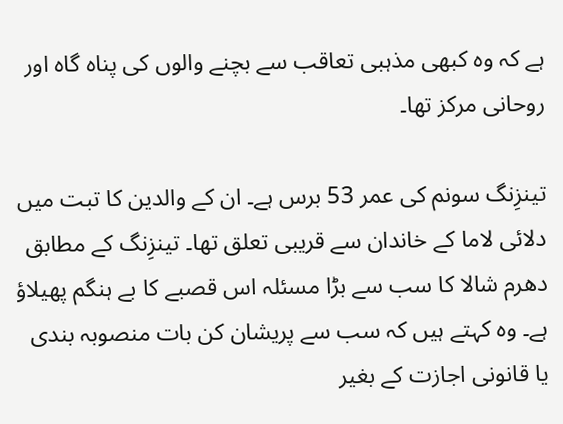ہے کہ وہ کبھی مذہبی تعاقب سے بچنے والوں کی پناہ گاہ اور روحانی مرکز تھا۔

تینزِنگ سونم کی عمر 53 برس ہے۔ ان کے والدین کا تبت میں دلائی لاما کے خاندان سے قریبی تعلق تھا۔ تینزِنگ کے مطابق دھرم شالا کا سب سے بڑا مسئلہ اس قصبے کا بے ہنگم پھیلاؤ ہے۔ وہ کہتے ہیں کہ سب سے پریشان کن بات منصوبہ بندی یا قانونی اجازت کے بغیر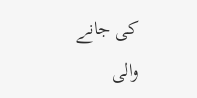کی جانے والی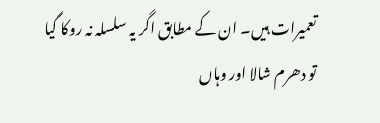تعمیرات ہیں۔ ان کے مطابق اگر یہ سلسلہ نہ روکا گیا تو دھرم شالا اور وہاں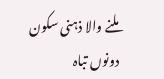ملنے والا ذہنی سکون دونوں تباہ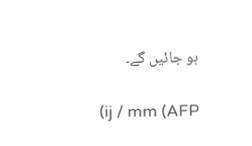ہو جائیں گے۔

(ij / mm (AFP